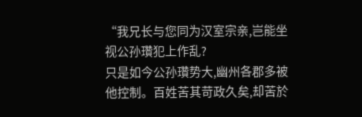“我兄长与您同为汉室宗亲,岂能坐视公孙瓚犯上作乱?
只是如今公孙瓚势大,幽州各郡多被他控制。百姓苦其苛政久矣,却苦於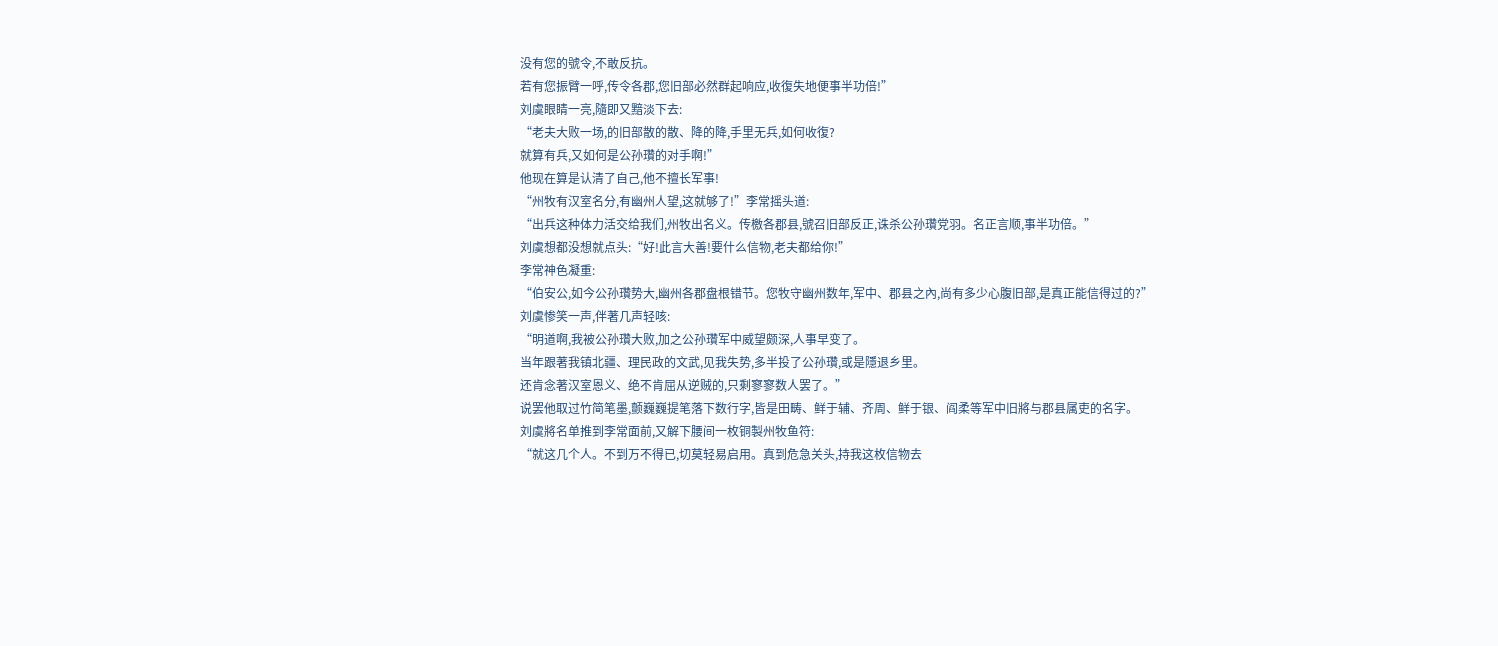没有您的號令,不敢反抗。
若有您振臂一呼,传令各郡,您旧部必然群起响应,收復失地便事半功倍!”
刘虞眼睛一亮,隨即又黯淡下去:
“老夫大败一场,的旧部散的散、降的降,手里无兵,如何收復?
就算有兵,又如何是公孙瓚的对手啊!”
他现在算是认清了自己,他不擅长军事!
“州牧有汉室名分,有幽州人望,这就够了!”李常摇头道:
“出兵这种体力活交给我们,州牧出名义。传檄各郡县,號召旧部反正,诛杀公孙瓚党羽。名正言顺,事半功倍。”
刘虞想都没想就点头:“好!此言大善!要什么信物,老夫都给你!”
李常神色凝重:
“伯安公,如今公孙瓚势大,幽州各郡盘根错节。您牧守幽州数年,军中、郡县之內,尚有多少心腹旧部,是真正能信得过的?”
刘虞惨笑一声,伴著几声轻咳:
“明道啊,我被公孙瓚大败,加之公孙瓚军中威望颇深,人事早变了。
当年跟著我镇北疆、理民政的文武,见我失势,多半投了公孙瓚,或是隱退乡里。
还肯念著汉室恩义、绝不肯屈从逆贼的,只剩寥寥数人罢了。”
说罢他取过竹简笔墨,颤巍巍提笔落下数行字,皆是田畴、鲜于辅、齐周、鲜于银、阎柔等军中旧將与郡县属吏的名字。
刘虞將名单推到李常面前,又解下腰间一枚铜製州牧鱼符:
“就这几个人。不到万不得已,切莫轻易启用。真到危急关头,持我这枚信物去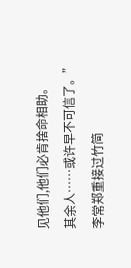见他们,他们必肯捨命相助。
其余人……或许早不可信了。”
李常郑重接过竹简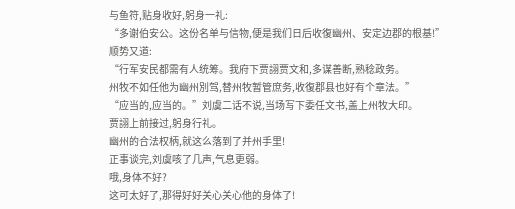与鱼符,贴身收好,躬身一礼:
“多谢伯安公。这份名单与信物,便是我们日后收復幽州、安定边郡的根基!”
顺势又道:
“行军安民都需有人统筹。我府下贾詡贾文和,多谋善断,熟稔政务。
州牧不如任他为幽州別驾,替州牧暂管庶务,收復郡县也好有个章法。”
“应当的,应当的。”刘虞二话不说,当场写下委任文书,盖上州牧大印。
贾詡上前接过,躬身行礼。
幽州的合法权柄,就这么落到了并州手里!
正事谈完,刘虞咳了几声,气息更弱。
哦,身体不好?
这可太好了,那得好好关心关心他的身体了!